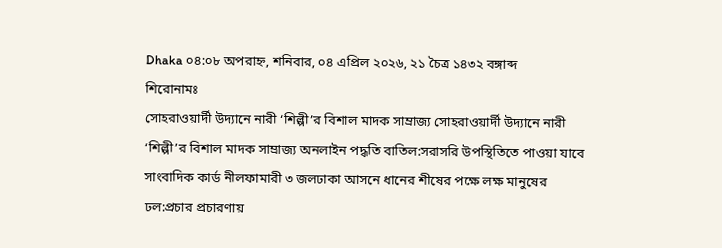Dhaka ০৪:০৮ অপরাহ্ন, শনিবার, ০৪ এপ্রিল ২০২৬, ২১ চৈত্র ১৪৩২ বঙ্গাব্দ
শিরোনামঃ
সোহরাওয়ার্দী উদ্যানে নারী ‘শিল্পী’র বিশাল মাদক সাম্রাজ্য সোহরাওয়ার্দী উদ্যানে নারী ‘শিল্পী’র বিশাল মাদক সাম্রাজ্য অনলাইন পদ্ধতি বাতিল:সরাসরি উপস্থিতিতে পাওয়া যাবে সাংবাদিক কার্ড নীলফামারী ৩ জলঢাকা আসনে ধানের শীষের পক্ষে লক্ষ মানুষের ঢল:প্রচার প্রচারণায়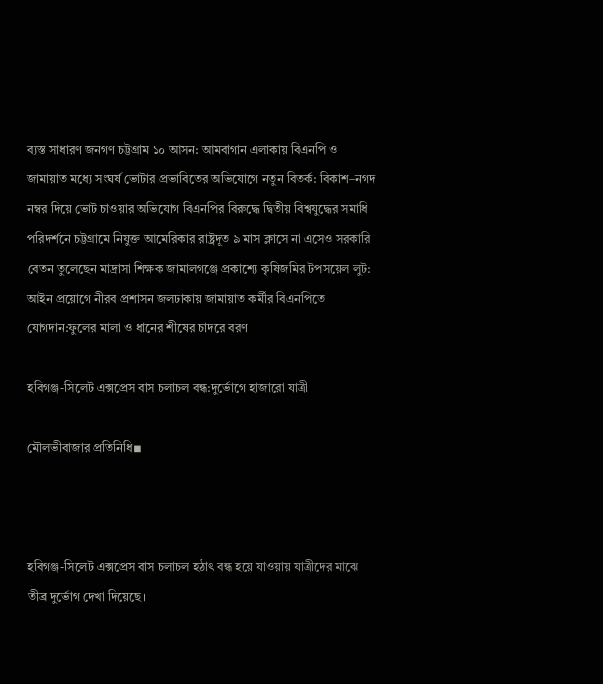ব্যস্ত সাধারণ জনগণ চট্টগ্রাম ১০ আসন: আমবাগান এলাকায় বিএনপি ও জামায়াত মধ্যে সংঘর্ষ ভোটার প্রভাবিতের অভিযোগে নতুন বিতর্ক: বিকাশ–নগদ নম্বর দিয়ে ভোট চাওয়ার অভিযোগ বিএনপির বিরুদ্ধে দ্বিতীয় বিশ্বযুদ্ধের সমাধি পরিদর্শনে চট্টগ্রামে নিযুক্ত আমেরিকার রাষ্ট্রদূত ৯ মাস ক্লাসে না এসেও সরকারি বেতন তুলেছেন মাদ্রাসা শিক্ষক জামালগঞ্জে প্রকাশ্যে কৃষিজমির টপসয়েল লুট: আইন প্রয়োগে নীরব প্রশাসন জলঢাকায় জামায়াত কর্মীর বিএনপিতে যোগদান:ফুলের মালা ও ধানের শীষের চাদরে বরণ

হবিগঞ্জ-সিলেট এক্সপ্রেস বাস চলাচল বন্ধ:দুর্ভোগে হাজারো যাত্রী

মৌলভীবাজার প্রতিনিধি◾



হবিগঞ্জ-সিলেট এক্সপ্রেস বাস চলাচল হঠাৎ বন্ধ হয়ে যাওয়ায় যাত্রীদের মাঝে তীব্র দুর্ভোগ দেখা দিয়েছে।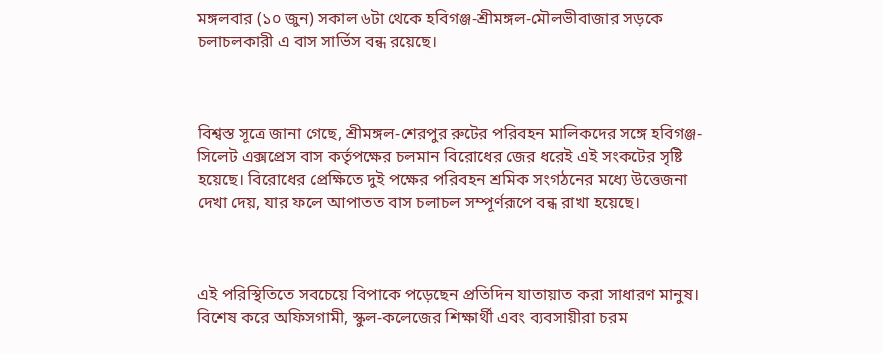মঙ্গলবার (১০ জুন) সকাল ৬টা থেকে হবিগঞ্জ-শ্রীমঙ্গল-মৌলভীবাজার সড়কে চলাচলকারী এ বাস সার্ভিস বন্ধ রয়েছে।



বিশ্বস্ত সূত্রে জানা গেছে, শ্রীমঙ্গল-শেরপুর রুটের পরিবহন মালিকদের সঙ্গে হবিগঞ্জ-সিলেট এক্সপ্রেস বাস কর্তৃপক্ষের চলমান বিরোধের জের ধরেই এই সংকটের সৃষ্টি হয়েছে। বিরোধের প্রেক্ষিতে দুই পক্ষের পরিবহন শ্রমিক সংগঠনের মধ্যে উত্তেজনা দেখা দেয়, যার ফলে আপাতত বাস চলাচল সম্পূর্ণরূপে বন্ধ রাখা হয়েছে।



এই পরিস্থিতিতে সবচেয়ে বিপাকে পড়েছেন প্রতিদিন যাতায়াত করা সাধারণ মানুষ। বিশেষ করে অফিসগামী, স্কুল-কলেজের শিক্ষার্থী এবং ব্যবসায়ীরা চরম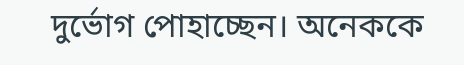দুর্ভোগ পোহাচ্ছেন। অনেককে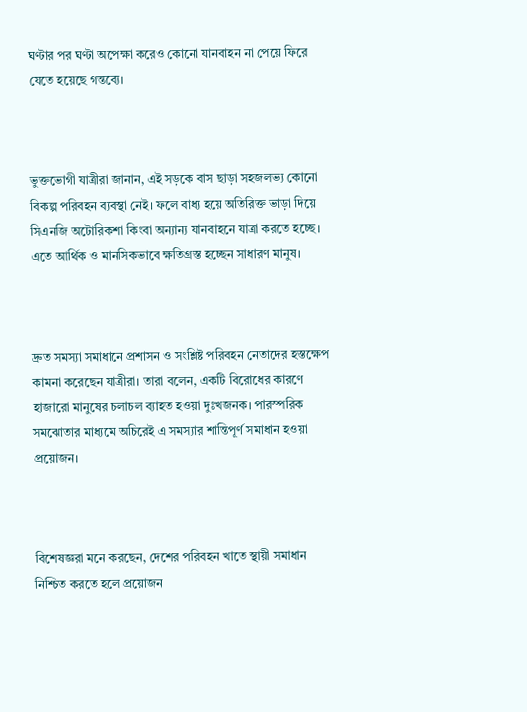ঘণ্টার পর ঘণ্টা অপেক্ষা করেও কোনো যানবাহন না পেয়ে ফিরে যেতে হয়েছে গন্তব্যে।



ভুক্তভোগী যাত্রীরা জানান, এই সড়কে বাস ছাড়া সহজলভ্য কোনো বিকল্প পরিবহন ব্যবস্থা নেই। ফলে বাধ্য হয়ে অতিরিক্ত ভাড়া দিয়ে সিএনজি অটোরিকশা কিংবা অন্যান্য যানবাহনে যাত্রা করতে হচ্ছে। এতে আর্থিক ও মানসিকভাবে ক্ষতিগ্রস্ত হচ্ছেন সাধারণ মানুষ।



দ্রুত সমস্যা সমাধানে প্রশাসন ও সংশ্লিষ্ট পরিবহন নেতাদের হস্তক্ষেপ কামনা করেছেন যাত্রীরা। তারা বলেন, একটি বিরোধের কারণে হাজারো মানুষের চলাচল ব্যাহত হওয়া দুঃখজনক। পারস্পরিক সমঝোতার মাধ্যমে অচিরেই এ সমস্যার শান্তিপূর্ণ সমাধান হওয়া প্রয়োজন।



বিশেষজ্ঞরা মনে করছেন, দেশের পরিবহন খাতে স্থায়ী সমাধান নিশ্চিত করতে হলে প্রয়োজন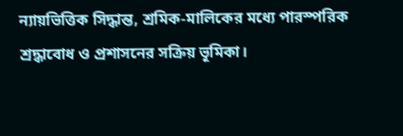ন্যায়ভিত্তিক সিদ্ধান্ত, শ্রমিক-মালিকের মধ্যে পারস্পরিক শ্রদ্ধাবোধ ও প্রশাসনের সক্রিয় ভূমিকা।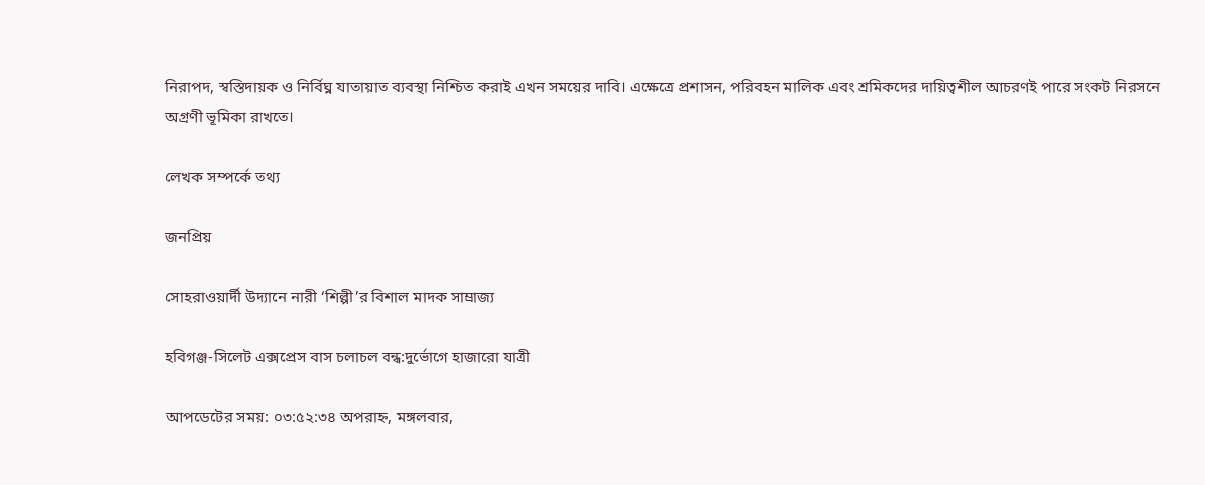নিরাপদ, স্বস্তিদায়ক ও নির্বিঘ্ন যাতায়াত ব্যবস্থা নিশ্চিত করাই এখন সময়ের দাবি। এক্ষেত্রে প্রশাসন, পরিবহন মালিক এবং শ্রমিকদের দায়িত্বশীল আচরণই পারে সংকট নিরসনে অগ্রণী ভূমিকা রাখতে।

লেখক সম্পর্কে তথ্য

জনপ্রিয়

সোহরাওয়ার্দী উদ্যানে নারী ‘শিল্পী’র বিশাল মাদক সাম্রাজ্য

হবিগঞ্জ-সিলেট এক্সপ্রেস বাস চলাচল বন্ধ:দুর্ভোগে হাজারো যাত্রী

আপডেটের সময়: ০৩:৫২:৩৪ অপরাহ্ন, মঙ্গলবার,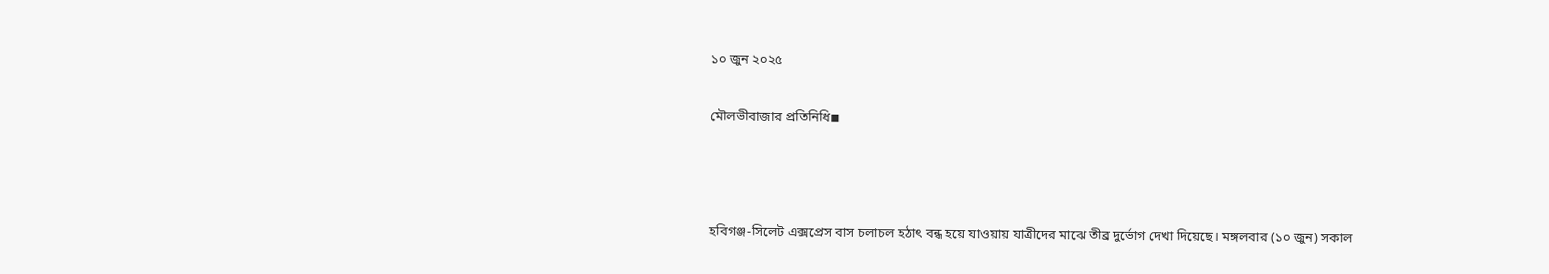১০ জুন ২০২৫

মৌলভীবাজার প্রতিনিধি◾



হবিগঞ্জ-সিলেট এক্সপ্রেস বাস চলাচল হঠাৎ বন্ধ হয়ে যাওয়ায় যাত্রীদের মাঝে তীব্র দুর্ভোগ দেখা দিয়েছে। মঙ্গলবার (১০ জুন) সকাল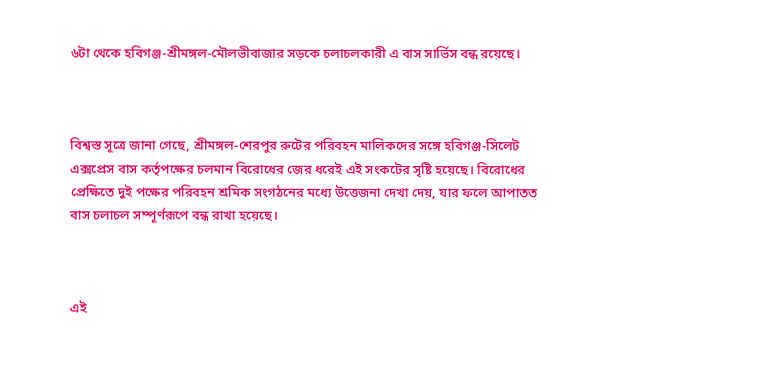৬টা থেকে হবিগঞ্জ-শ্রীমঙ্গল-মৌলভীবাজার সড়কে চলাচলকারী এ বাস সার্ভিস বন্ধ রয়েছে।



বিশ্বস্ত সূত্রে জানা গেছে, শ্রীমঙ্গল-শেরপুর রুটের পরিবহন মালিকদের সঙ্গে হবিগঞ্জ-সিলেট এক্সপ্রেস বাস কর্তৃপক্ষের চলমান বিরোধের জের ধরেই এই সংকটের সৃষ্টি হয়েছে। বিরোধের প্রেক্ষিতে দুই পক্ষের পরিবহন শ্রমিক সংগঠনের মধ্যে উত্তেজনা দেখা দেয়, যার ফলে আপাতত বাস চলাচল সম্পূর্ণরূপে বন্ধ রাখা হয়েছে।



এই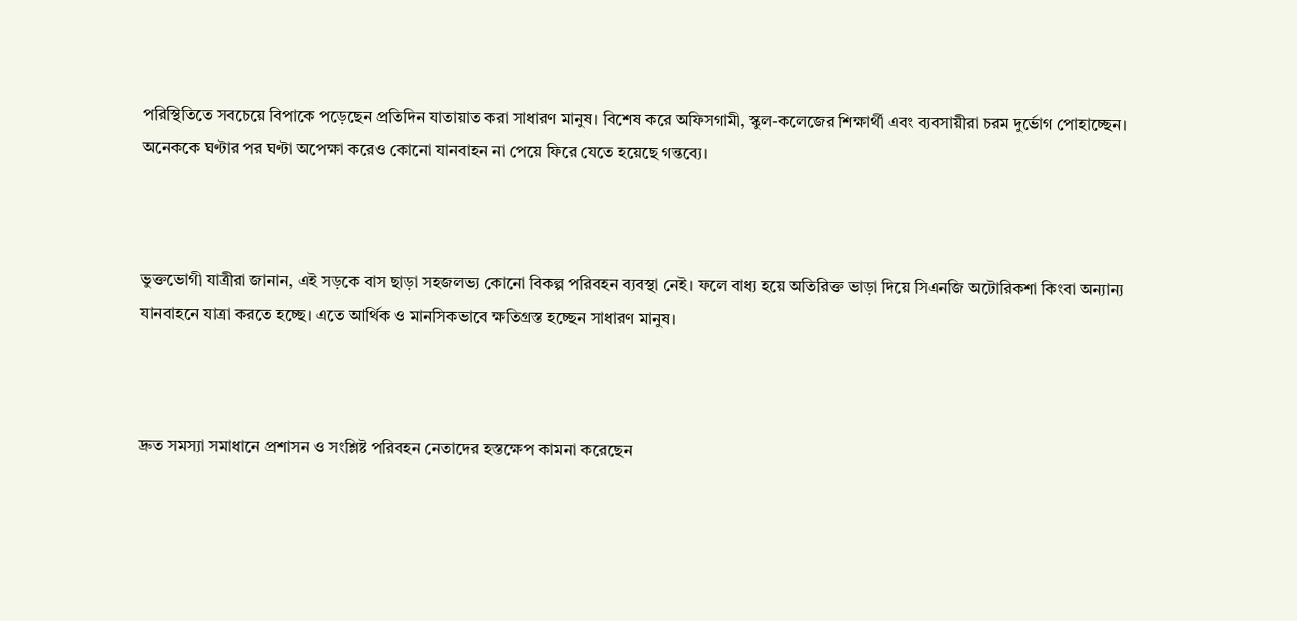পরিস্থিতিতে সবচেয়ে বিপাকে পড়েছেন প্রতিদিন যাতায়াত করা সাধারণ মানুষ। বিশেষ করে অফিসগামী, স্কুল-কলেজের শিক্ষার্থী এবং ব্যবসায়ীরা চরম দুর্ভোগ পোহাচ্ছেন। অনেককে ঘণ্টার পর ঘণ্টা অপেক্ষা করেও কোনো যানবাহন না পেয়ে ফিরে যেতে হয়েছে গন্তব্যে।



ভুক্তভোগী যাত্রীরা জানান, এই সড়কে বাস ছাড়া সহজলভ্য কোনো বিকল্প পরিবহন ব্যবস্থা নেই। ফলে বাধ্য হয়ে অতিরিক্ত ভাড়া দিয়ে সিএনজি অটোরিকশা কিংবা অন্যান্য যানবাহনে যাত্রা করতে হচ্ছে। এতে আর্থিক ও মানসিকভাবে ক্ষতিগ্রস্ত হচ্ছেন সাধারণ মানুষ।



দ্রুত সমস্যা সমাধানে প্রশাসন ও সংশ্লিষ্ট পরিবহন নেতাদের হস্তক্ষেপ কামনা করেছেন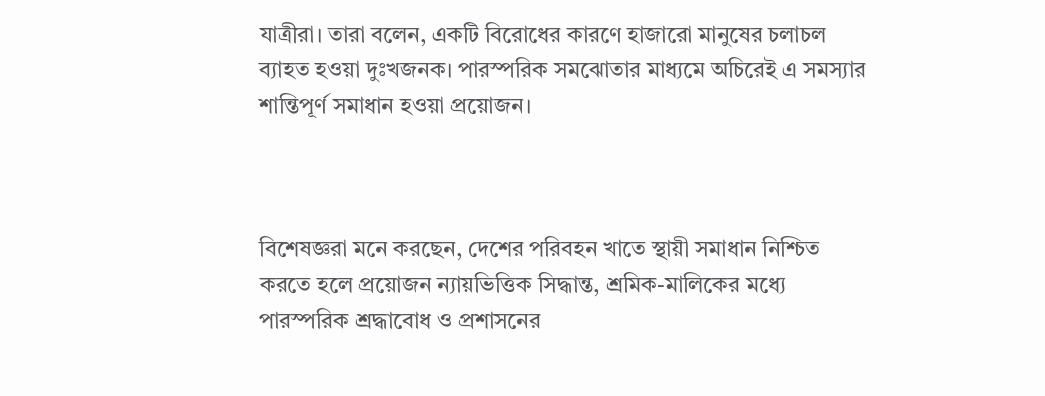যাত্রীরা। তারা বলেন, একটি বিরোধের কারণে হাজারো মানুষের চলাচল ব্যাহত হওয়া দুঃখজনক। পারস্পরিক সমঝোতার মাধ্যমে অচিরেই এ সমস্যার শান্তিপূর্ণ সমাধান হওয়া প্রয়োজন।



বিশেষজ্ঞরা মনে করছেন, দেশের পরিবহন খাতে স্থায়ী সমাধান নিশ্চিত করতে হলে প্রয়োজন ন্যায়ভিত্তিক সিদ্ধান্ত, শ্রমিক-মালিকের মধ্যে পারস্পরিক শ্রদ্ধাবোধ ও প্রশাসনের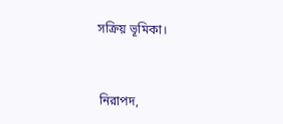সক্রিয় ভূমিকা।



নিরাপদ,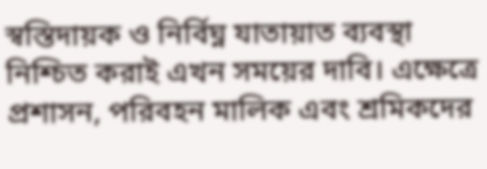স্বস্তিদায়ক ও নির্বিঘ্ন যাতায়াত ব্যবস্থা নিশ্চিত করাই এখন সময়ের দাবি। এক্ষেত্রে প্রশাসন, পরিবহন মালিক এবং শ্রমিকদের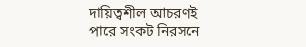দায়িত্বশীল আচরণই পারে সংকট নিরসনে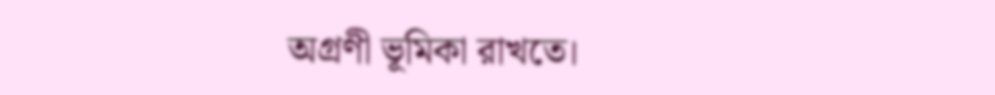অগ্রণী ভূমিকা রাখতে।